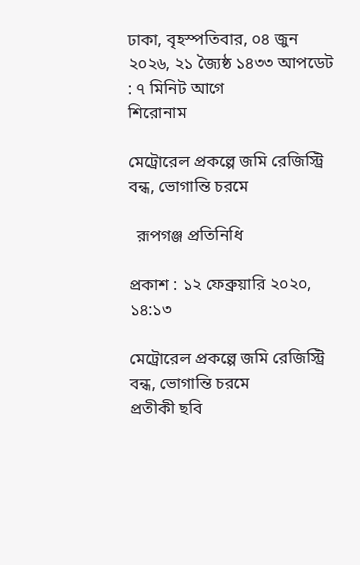ঢাকা, বৃহস্পতিবার, ০৪ জুন ২০২৬, ২১ জ্যৈষ্ঠ ১৪৩৩ আপডেট : ৭ মিনিট আগে
শিরোনাম

মেট্রোরেল প্রকল্পে জমি রেজিস্ট্রি বন্ধ, ভোগান্তি চরমে

  রূপগঞ্জ প্রতিনিধি

প্রকাশ : ১২ ফেব্রুয়ারি ২০২০, ১৪:১৩

মেট্রোরেল প্রকল্পে জমি রেজিস্ট্রি বন্ধ, ভোগান্তি চরমে
প্রতীকী ছবি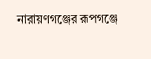নারায়ণগঞ্জের রূপগঞ্জে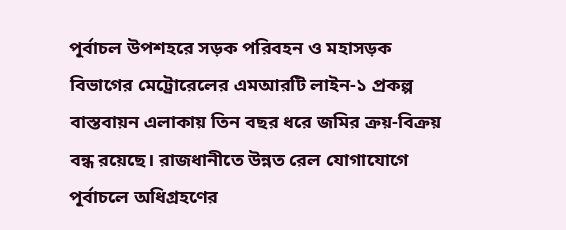পূর্বাচল উপশহরে সড়ক পরিবহন ও মহাসড়ক বিভাগের মেট্রোরেলের এমআরটি লাইন-১ প্রকল্প বাস্তবায়ন এলাকায় তিন বছর ধরে জমির ক্রয়-বিক্রয় বন্ধ রয়েছে। রাজধানীতে উন্নত রেল যোগাযোগে পূর্বাচলে অধিগ্রহণের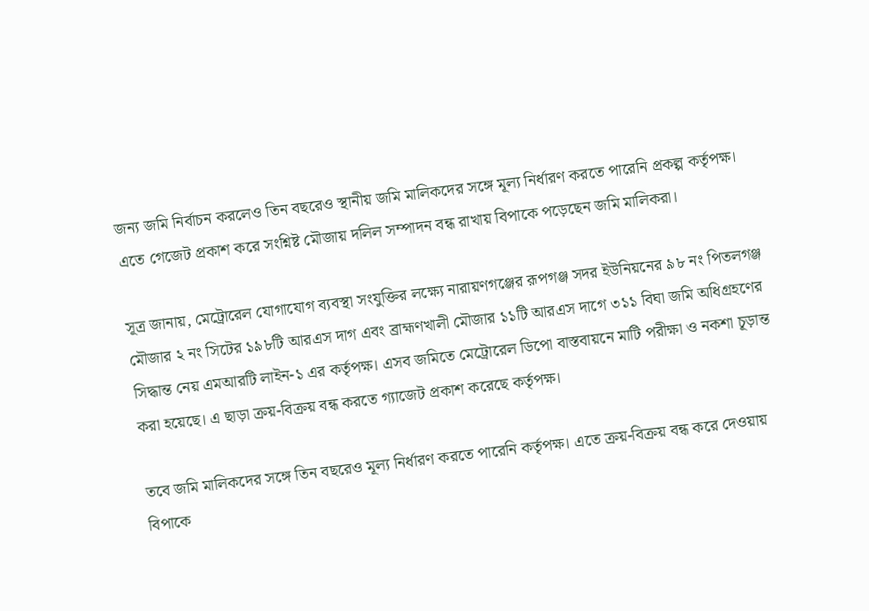জন্য জমি নির্বাচন করলেও তিন বছরেও স্থানীয় জমি মালিকদের সঙ্গে মূল্য নির্ধারণ করতে পারেনি প্রকল্প কর্তৃপক্ষ। এতে গেজেট প্রকাশ করে সংশ্নিষ্ট মৌজায় দলিল সম্পাদন বন্ধ রাখায় বিপাকে পড়েছেন জমি মালিকরা।

সূত্র জানায়, মেট্রোরেল যোগাযোগ ব্যবস্থা সংযুক্তির লক্ষ্যে নারায়ণগঞ্জের রূপগঞ্জ সদর ইউনিয়নের ৯৮ নং পিতলগঞ্জ মৌজার ২ নং সিটের ১৯৮টি আরএস দাগ এবং ব্রাহ্মণখালী মৌজার ১১টি আরএস দাগে ৩১১ বিঘা জমি অধিগ্রহণের সিদ্ধান্ত নেয় এমআরটি লাইন-১ এর কর্তৃপক্ষ। এসব জমিতে মেট্রোরেল ডিপো বাস্তবায়নে মাটি পরীক্ষা ও নকশা চূড়ান্ত করা হয়েছে। এ ছাড়া ক্রয়-বিক্রয় বন্ধ করতে গ্যাজেট প্রকাশ করেছে কর্তৃপক্ষ।

তবে জমি মালিকদের সঙ্গে তিন বছরেও মূল্য নির্ধারণ করতে পারেনি কর্তৃপক্ষ। এতে ক্রয়-বিক্রয় বন্ধ করে দেওয়ায় বিপাকে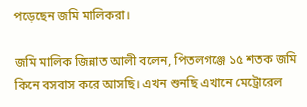পড়েছেন জমি মালিকরা।

জমি মালিক জিন্নাত আলী বলেন, পিতলগঞ্জে ১৫ শতক জমি কিনে বসবাস করে আসছি। এখন শুনছি এখানে মেট্রোরেল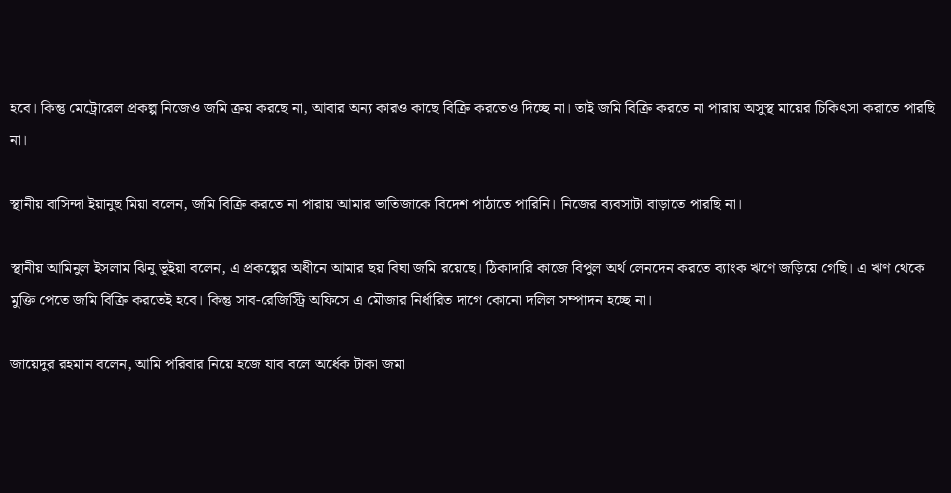হবে। কিন্তু মেট্রোরেল প্রকল্প নিজেও জমি ক্রয় করছে না, আবার অন্য কারও কাছে বিক্রি করতেও দিচ্ছে না। তাই জমি বিক্রি করতে না পারায় অসুস্থ মায়ের চিকিৎসা করাতে পারছি না।

স্থানীয় বাসিন্দা ইয়ানুছ মিয়া বলেন, জমি বিক্রি করতে না পারায় আমার ভাতিজাকে বিদেশ পাঠাতে পারিনি। নিজের ব্যবসাটা বাড়াতে পারছি না।

স্থানীয় আমিনুল ইসলাম ঝিনু ভূইয়া বলেন, এ প্রকল্পের অধীনে আমার ছয় বিঘা জমি রয়েছে। ঠিকাদারি কাজে বিপুল অর্থ লেনদেন করতে ব্যাংক ঋণে জড়িয়ে গেছি। এ ঋণ থেকে মুক্তি পেতে জমি বিক্রি করতেই হবে। কিন্তু সাব-রেজিস্ট্রি অফিসে এ মৌজার নির্ধারিত দাগে কোনো দলিল সম্পাদন হচ্ছে না।

জায়েদুর রহমান বলেন, আমি পরিবার নিয়ে হজে যাব বলে অর্ধেক টাকা জমা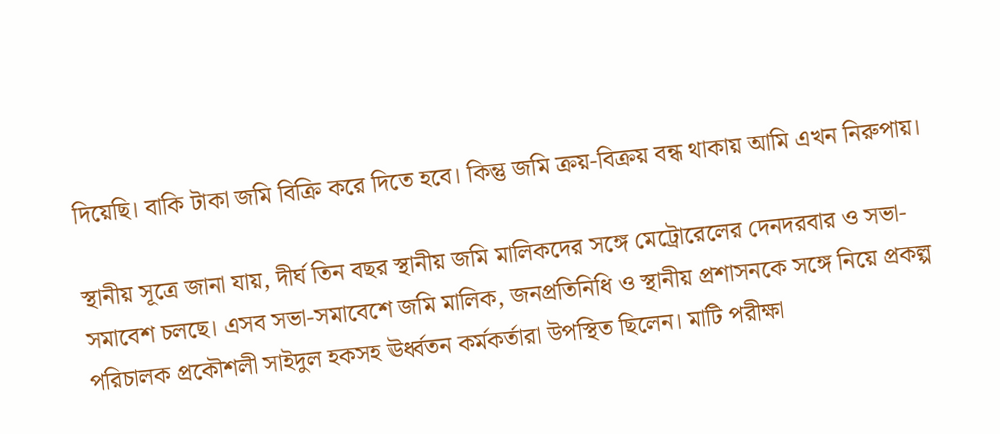দিয়েছি। বাকি টাকা জমি বিক্রি করে দিতে হবে। কিন্তু জমি ক্রয়-বিক্রয় বন্ধ থাকায় আমি এখন নিরুপায়।

স্থানীয় সূত্রে জানা যায়, দীর্ঘ তিন বছর স্থানীয় জমি মালিকদের সঙ্গে মেট্রোরেলের দেনদরবার ও সভা-সমাবেশ চলছে। এসব সভা-সমাবেশে জমি মালিক, জনপ্রতিনিধি ও স্থানীয় প্রশাসনকে সঙ্গে নিয়ে প্রকল্প পরিচালক প্রকৌশলী সাইদুল হকসহ ঊর্ধ্বতন কর্মকর্তারা উপস্থিত ছিলেন। মাটি পরীক্ষা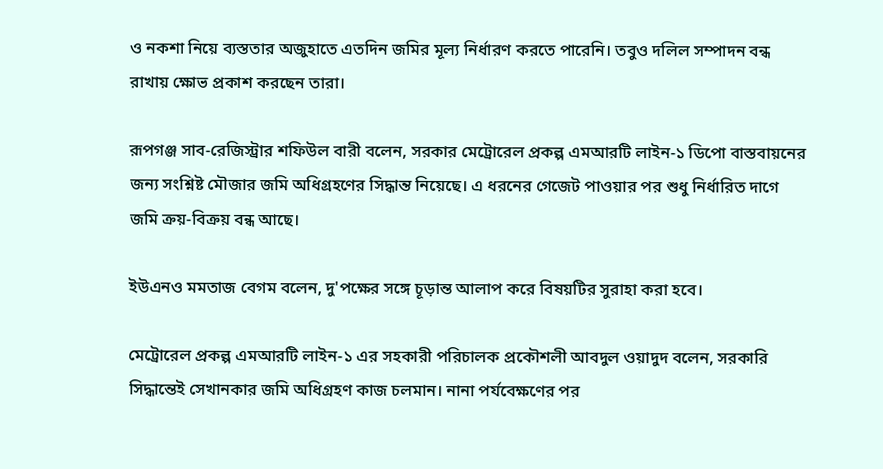ও নকশা নিয়ে ব্যস্ততার অজুহাতে এতদিন জমির মূল্য নির্ধারণ করতে পারেনি। তবুও দলিল সম্পাদন বন্ধ রাখায় ক্ষোভ প্রকাশ করছেন তারা।

রূপগঞ্জ সাব-রেজিস্ট্রার শফিউল বারী বলেন, সরকার মেট্রোরেল প্রকল্প এমআরটি লাইন-১ ডিপো বাস্তবায়নের জন্য সংশ্নিষ্ট মৌজার জমি অধিগ্রহণের সিদ্ধান্ত নিয়েছে। এ ধরনের গেজেট পাওয়ার পর শুধু নির্ধারিত দাগে জমি ক্রয়-বিক্রয় বন্ধ আছে।

ইউএনও মমতাজ বেগম বলেন, দু'পক্ষের সঙ্গে চূড়ান্ত আলাপ করে বিষয়টির সুরাহা করা হবে।

মেট্রোরেল প্রকল্প এমআরটি লাইন-১ এর সহকারী পরিচালক প্রকৌশলী আবদুল ওয়াদুদ বলেন, সরকারি সিদ্ধান্তেই সেখানকার জমি অধিগ্রহণ কাজ চলমান। নানা পর্যবেক্ষণের পর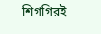শিগগিরই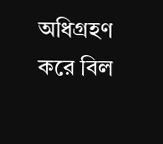অধিগ্রহণ করে বিল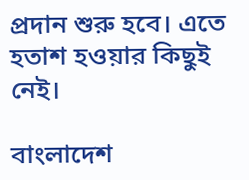প্রদান শুরু হবে। এতে হতাশ হওয়ার কিছুই নেই।

বাংলাদেশ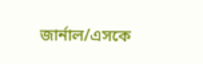জার্নাল/এসকে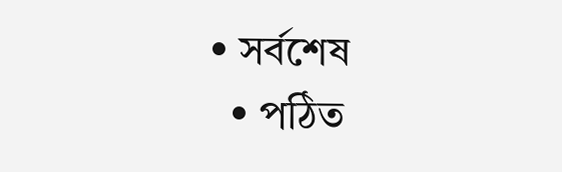• সর্বশেষ
  • পঠিত